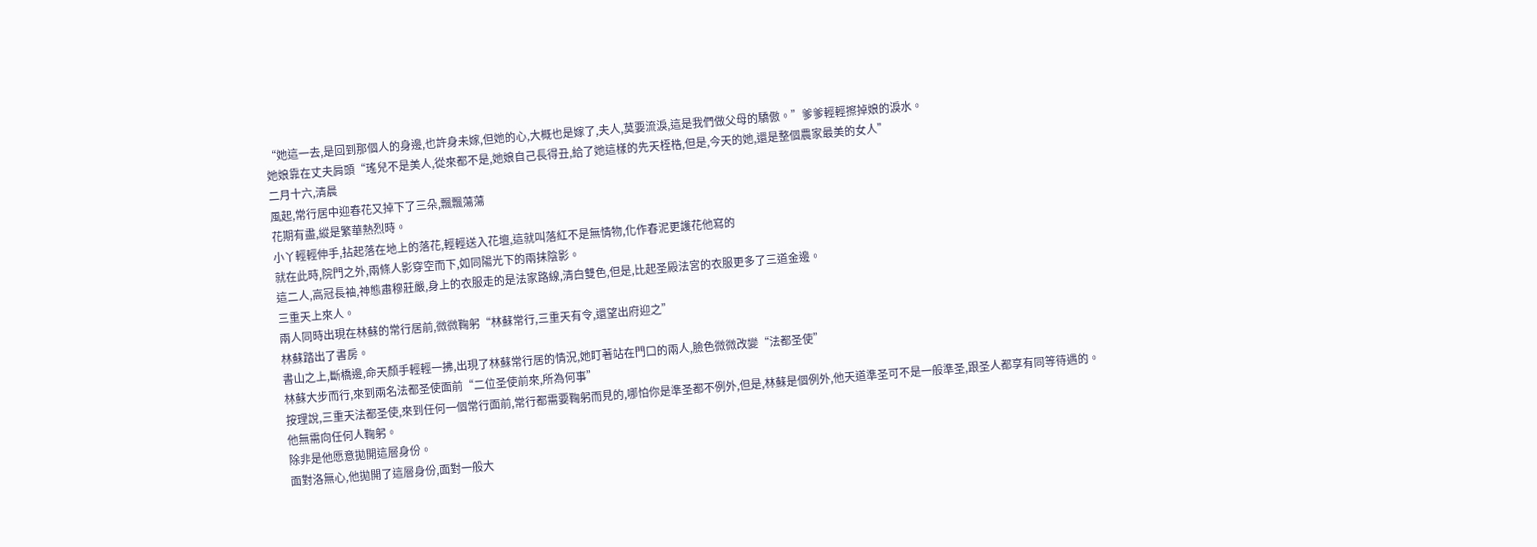“她這一去,是回到那個人的身邊,也許身未嫁,但她的心,大概也是嫁了,夫人,莫要流淚,這是我們做父母的驕傲。”爹爹輕輕擦掉娘的淚水。
她娘靠在丈夫肩頭“瑤兒不是美人,從來都不是,她娘自己長得丑,給了她這樣的先天桎梏,但是,今天的她,還是整個農家最美的女人”
二月十六,清晨
風起,常行居中迎春花又掉下了三朵,飄飄蕩蕩
花期有盡,縱是繁華熱烈時。
小丫輕輕伸手,拈起落在地上的落花,輕輕送入花壇,這就叫落紅不是無情物,化作春泥更護花他寫的
就在此時,院門之外,兩條人影穿空而下,如同陽光下的兩抹陰影。
這二人,高冠長袖,神態肅穆莊嚴,身上的衣服走的是法家路線,清白雙色,但是,比起圣殿法宮的衣服更多了三道金邊。
三重天上來人。
兩人同時出現在林蘇的常行居前,微微鞠躬“林蘇常行,三重天有令,還望出府迎之”
林蘇踏出了書房。
書山之上,斷橋邊,命天顏手輕輕一拂,出現了林蘇常行居的情況,她盯著站在門口的兩人,臉色微微改變“法都圣使”
林蘇大步而行,來到兩名法都圣使面前“二位圣使前來,所為何事”
按理說,三重天法都圣使,來到任何一個常行面前,常行都需要鞠躬而見的,哪怕你是準圣都不例外,但是,林蘇是個例外,他天道準圣可不是一般準圣,跟圣人都享有同等待遇的。
他無需向任何人鞠躬。
除非是他愿意拋開這層身份。
面對洛無心,他拋開了這層身份,面對一般大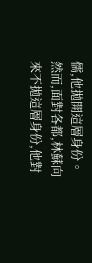儒,他拋開這層身份。
然而,面對各都,林蘇向來不拋這層身份,他對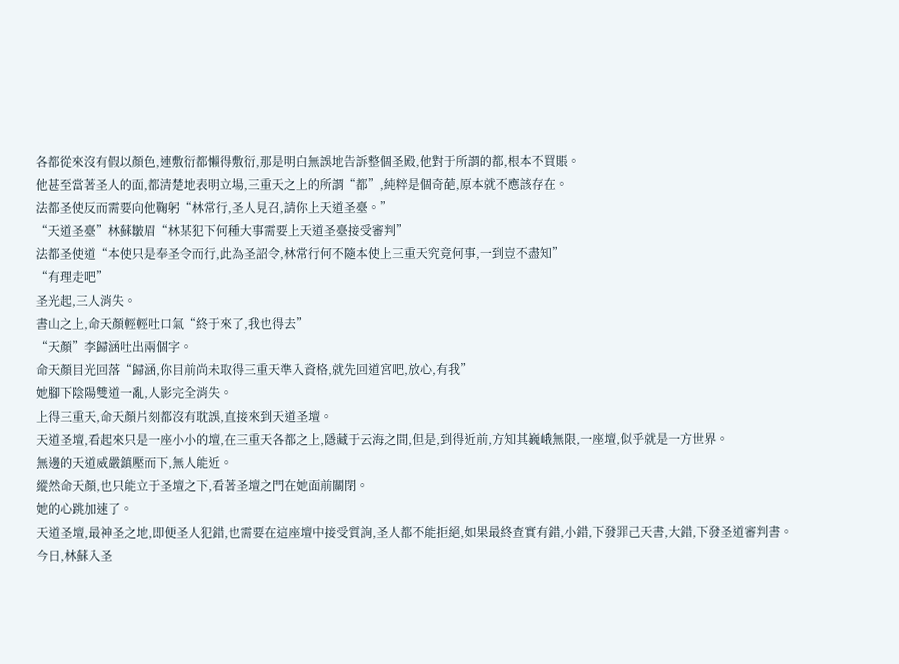各都從來沒有假以顏色,連敷衍都懶得敷衍,那是明白無誤地告訴整個圣殿,他對于所謂的都,根本不買賬。
他甚至當著圣人的面,都清楚地表明立場,三重天之上的所謂“都”,純粹是個奇葩,原本就不應該存在。
法都圣使反而需要向他鞠躬“林常行,圣人見召,請你上天道圣臺。”
“天道圣臺”林蘇皺眉“林某犯下何種大事需要上天道圣臺接受審判”
法都圣使道“本使只是奉圣令而行,此為圣詔令,林常行何不隨本使上三重天究竟何事,一到豈不盡知”
“有理走吧”
圣光起,三人消失。
書山之上,命天顏輕輕吐口氣“終于來了,我也得去”
“天顏”李歸涵吐出兩個字。
命天顏目光回落“歸涵,你目前尚未取得三重天準入資格,就先回道宮吧,放心,有我”
她腳下陰陽雙道一亂,人影完全消失。
上得三重天,命天顏片刻都沒有耽誤,直接來到天道圣壇。
天道圣壇,看起來只是一座小小的壇,在三重天各都之上,隱藏于云海之間,但是,到得近前,方知其巍峨無限,一座壇,似乎就是一方世界。
無邊的天道威嚴鎮壓而下,無人能近。
縱然命天顏,也只能立于圣壇之下,看著圣壇之門在她面前關閉。
她的心跳加速了。
天道圣壇,最神圣之地,即便圣人犯錯,也需要在這座壇中接受質詢,圣人都不能拒絕,如果最終查實有錯,小錯,下發罪己天書,大錯,下發圣道審判書。
今日,林蘇入圣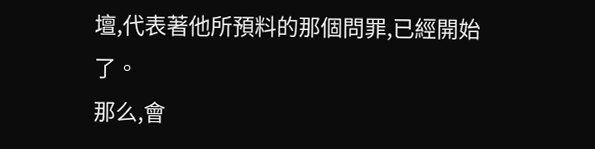壇,代表著他所預料的那個問罪,已經開始了。
那么,會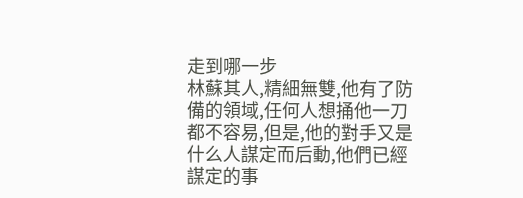走到哪一步
林蘇其人,精細無雙,他有了防備的領域,任何人想捅他一刀都不容易,但是,他的對手又是什么人謀定而后動,他們已經謀定的事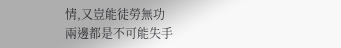情,又豈能徒勞無功
兩邊都是不可能失手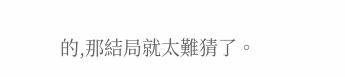的,那結局就太難猜了。